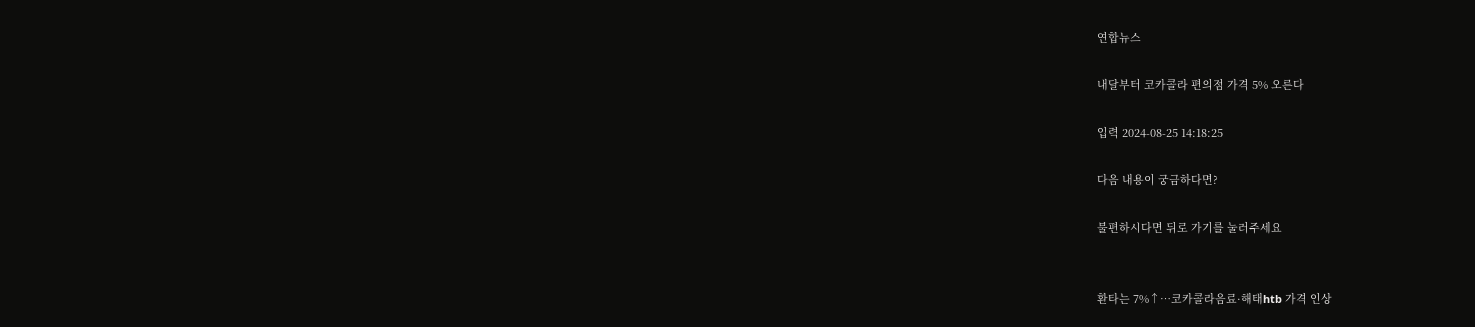연합뉴스

내달부터 코카콜라 편의점 가격 5% 오른다

입력 2024-08-25 14:18:25

다음 내용이 궁금하다면?

불편하시다면 뒤로 가기를 눌러주세요


환타는 7%↑…코카콜라음료·해태htb 가격 인상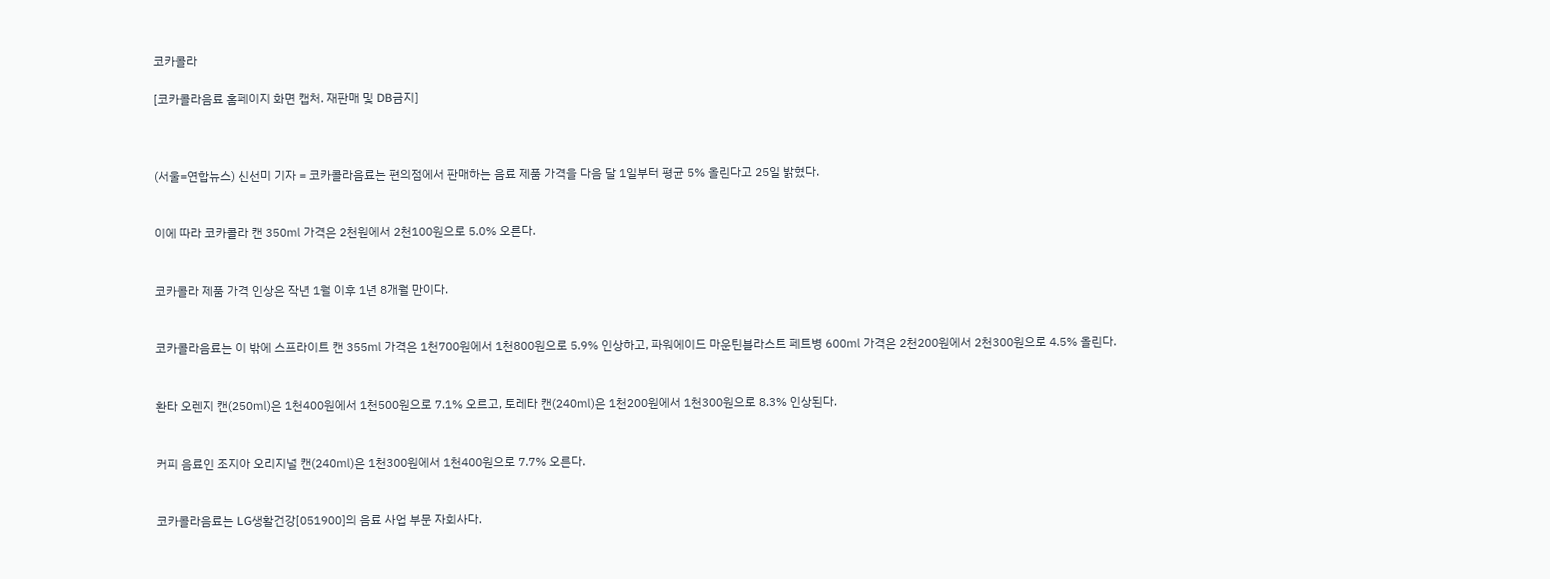코카콜라

[코카콜라음료 홈페이지 화면 캡처. 재판매 및 DB금지]



(서울=연합뉴스) 신선미 기자 = 코카콜라음료는 편의점에서 판매하는 음료 제품 가격을 다음 달 1일부터 평균 5% 올린다고 25일 밝혔다.


이에 따라 코카콜라 캔 350㎖ 가격은 2천원에서 2천100원으로 5.0% 오른다.


코카콜라 제품 가격 인상은 작년 1월 이후 1년 8개월 만이다.


코카콜라음료는 이 밖에 스프라이트 캔 355㎖ 가격은 1천700원에서 1천800원으로 5.9% 인상하고, 파워에이드 마운틴블라스트 페트병 600㎖ 가격은 2천200원에서 2천300원으로 4.5% 올린다.


환타 오렌지 캔(250㎖)은 1천400원에서 1천500원으로 7.1% 오르고, 토레타 캔(240㎖)은 1천200원에서 1천300원으로 8.3% 인상된다.


커피 음료인 조지아 오리지널 캔(240㎖)은 1천300원에서 1천400원으로 7.7% 오른다.


코카콜라음료는 LG생활건강[051900]의 음료 사업 부문 자회사다.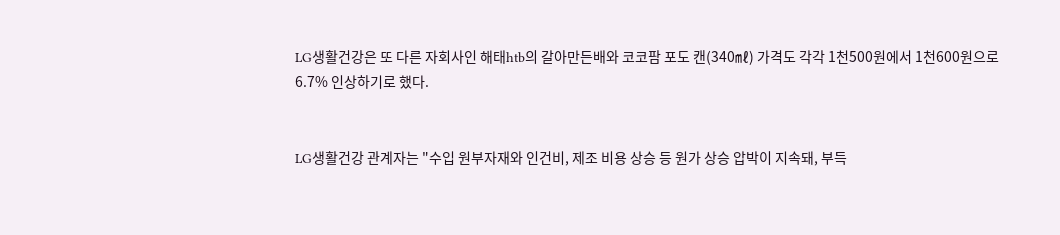LG생활건강은 또 다른 자회사인 해태htb의 갈아만든배와 코코팜 포도 캔(340㎖) 가격도 각각 1천500원에서 1천600원으로 6.7% 인상하기로 했다.


LG생활건강 관계자는 "수입 원부자재와 인건비, 제조 비용 상승 등 원가 상승 압박이 지속돼, 부득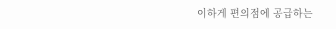이하게 편의점에 공급하는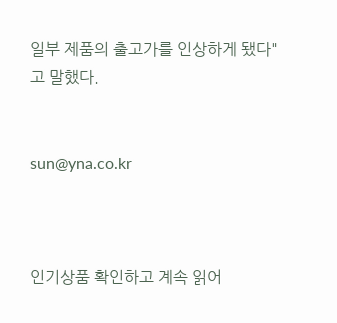일부 제품의 출고가를 인상하게 됐다"고 말했다.


sun@yna.co.kr



인기상품 확인하고 계속 읽어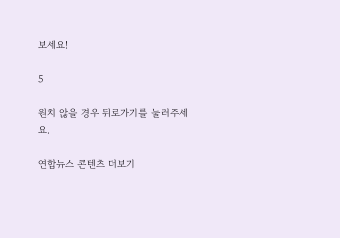보세요!

5

원치 않을 경우 뒤로가기를 눌러주세요.

연합뉴스 콘텐츠 더보기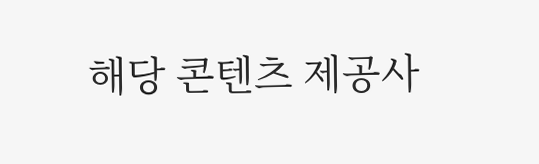해당 콘텐츠 제공사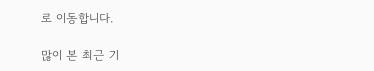로 이동합니다.

많이 본 최근 기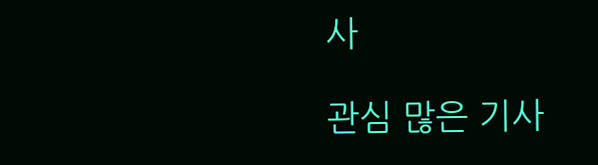사

관심 많은 기사